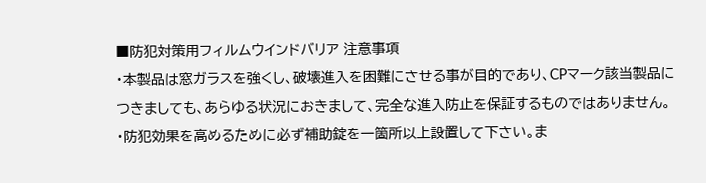■防犯対策用フィルムウインドバリア 注意事項
・本製品は窓ガラスを強くし、破壊進入を困難にさせる事が目的であり、CPマーク該当製品につきましても、あらゆる状況におきまして、完全な進入防止を保証するものではありません。
・防犯効果を高めるために必ず補助錠を一箇所以上設置して下さい。ま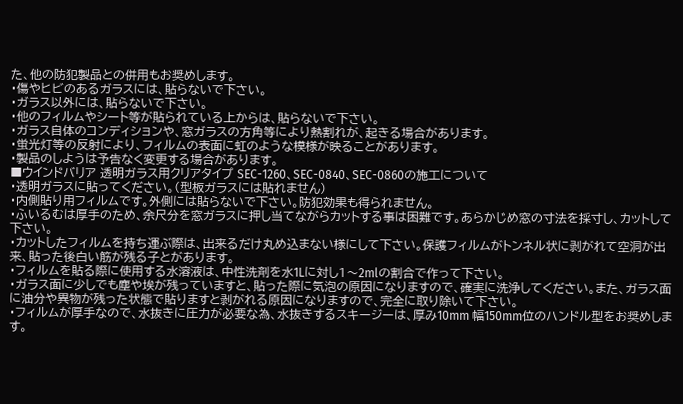た、他の防犯製品との併用もお奨めします。
・傷やヒビのあるガラスには、貼らないで下さい。
・ガラス以外には、貼らないで下さい。
・他のフィルムやシート等が貼られている上からは、貼らないで下さい。
・ガラス自体のコンディションや、窓ガラスの方角等により熱割れが、起きる場合があります。
・蛍光灯等の反射により、フィルムの表面に虹のような模様が映ることがあります。
・製品のしようは予告なく変更する場合があります。
■ウインドバリア 透明ガラス用クリアタイプ SEC-1260、SEC-0840、SEC-0860の施工について
・透明ガラスに貼ってください。(型板ガラスには貼れません)
・内側貼り用フィルムです。外側には貼らないで下さい。防犯効果も得られません。
・ふいるむは厚手のため、余尺分を窓ガラスに押し当てながらカットする事は困難です。あらかじめ窓の寸法を採寸し、カットして下さい。
・カットしたフィルムを持ち運ぶ際は、出来るだけ丸め込まない様にして下さい。保護フィルムがトンネル状に剥がれて空洞が出来、貼った後白い筋が残る子とがあります。
・フィルムを貼る際に使用する水溶液は、中性洗剤を水1Lに対し1〜2mlの割合で作って下さい。
・ガラス面に少しでも塵や埃が残っていますと、貼った際に気泡の原因になりますので、確実に洗浄してください。また、ガラス面に油分や異物が残った状態で貼りますと剥がれる原因になりますので、完全に取り除いて下さい。
・フィルムが厚手なので、水抜きに圧力が必要な為、水抜きするスキージーは、厚み10mm 幅150mm位のハンドル型をお奨めします。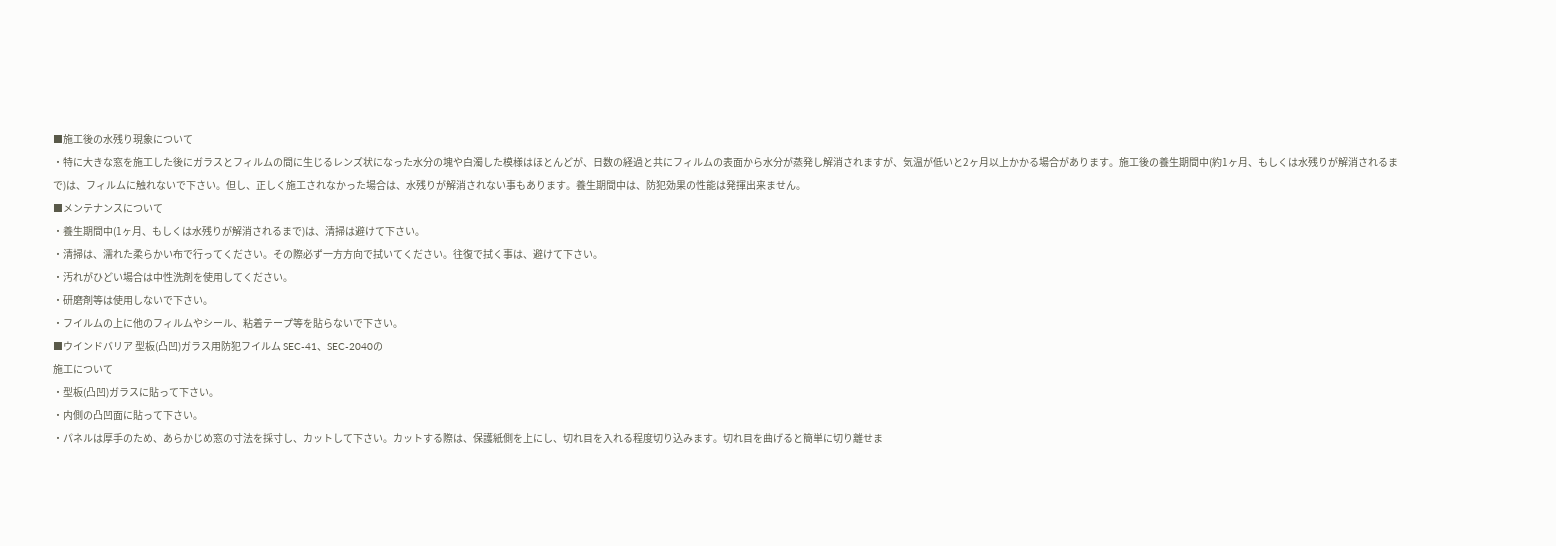■施工後の水残り現象について
・特に大きな窓を施工した後にガラスとフィルムの間に生じるレンズ状になった水分の塊や白濁した模様はほとんどが、日数の経過と共にフィルムの表面から水分が蒸発し解消されますが、気温が低いと2ヶ月以上かかる場合があります。施工後の養生期間中(約1ヶ月、もしくは水残りが解消されるまで)は、フィルムに触れないで下さい。但し、正しく施工されなかった場合は、水残りが解消されない事もあります。養生期間中は、防犯効果の性能は発揮出来ません。
■メンテナンスについて
・養生期間中(1ヶ月、もしくは水残りが解消されるまで)は、清掃は避けて下さい。
・清掃は、濡れた柔らかい布で行ってください。その際必ず一方方向で拭いてください。往復で拭く事は、避けて下さい。
・汚れがひどい場合は中性洗剤を使用してください。
・研磨剤等は使用しないで下さい。
・フイルムの上に他のフィルムやシール、粘着テープ等を貼らないで下さい。
■ウインドバリア 型板(凸凹)ガラス用防犯フイルム SEC-41、SEC-2040の
施工について
・型板(凸凹)ガラスに貼って下さい。
・内側の凸凹面に貼って下さい。
・パネルは厚手のため、あらかじめ窓の寸法を採寸し、カットして下さい。カットする際は、保護紙側を上にし、切れ目を入れる程度切り込みます。切れ目を曲げると簡単に切り離せま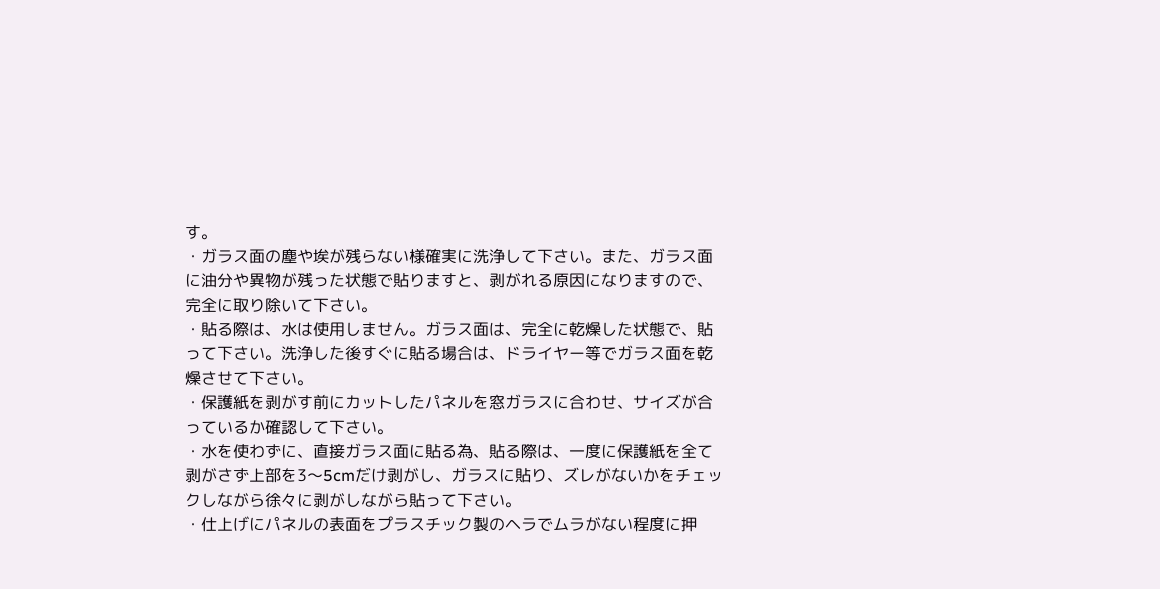す。
・ガラス面の塵や埃が残らない様確実に洗浄して下さい。また、ガラス面に油分や異物が残った状態で貼りますと、剥がれる原因になりますので、完全に取り除いて下さい。
・貼る際は、水は使用しません。ガラス面は、完全に乾燥した状態で、貼って下さい。洗浄した後すぐに貼る場合は、ドライヤー等でガラス面を乾燥させて下さい。
・保護紙を剥がす前にカットしたパネルを窓ガラスに合わせ、サイズが合っているか確認して下さい。
・水を使わずに、直接ガラス面に貼る為、貼る際は、一度に保護紙を全て剥がさず上部を3〜5cmだけ剥がし、ガラスに貼り、ズレがないかをチェックしながら徐々に剥がしながら貼って下さい。
・仕上げにパネルの表面をプラスチック製のヘラでムラがない程度に押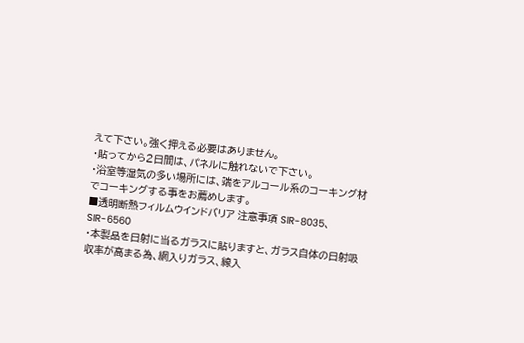えて下さい。強く押える必要はありません。
・貼ってから2日間は、パネルに触れないで下さい。
・浴室等湿気の多い場所には、端をアルコール系のコーキング材でコーキングする事をお薦めします。
■透明断熱フィルムウインドバリア 注意事項 SIR-8035、SIR-6560
・本製品を日射に当るガラスに貼りますと、ガラス自体の日射吸収率が高まる為、網入りガラス、線入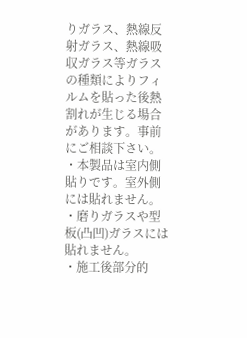りガラス、熱線反射ガラス、熱線吸収ガラス等ガラスの種類によりフィルムを貼った後熱割れが生じる場合があります。事前にご相談下さい。
・本製品は室内側貼りです。室外側には貼れません。
・磨りガラスや型板(凸凹)ガラスには貼れません。
・施工後部分的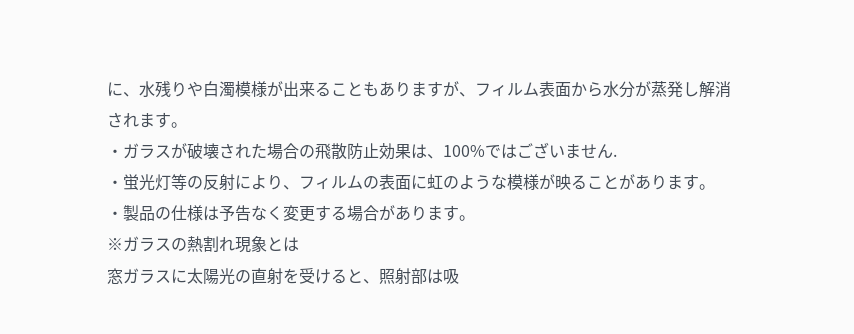に、水残りや白濁模様が出来ることもありますが、フィルム表面から水分が蒸発し解消されます。
・ガラスが破壊された場合の飛散防止効果は、100%ではございません.
・蛍光灯等の反射により、フィルムの表面に虹のような模様が映ることがあります。
・製品の仕様は予告なく変更する場合があります。
※ガラスの熱割れ現象とは
窓ガラスに太陽光の直射を受けると、照射部は吸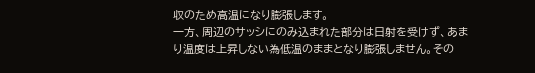収のため高温になり膨張します。
一方、周辺のサッシにのみ込まれた部分は日射を受けず、あまり温度は上昇しない為低温のままとなり膨張しません。その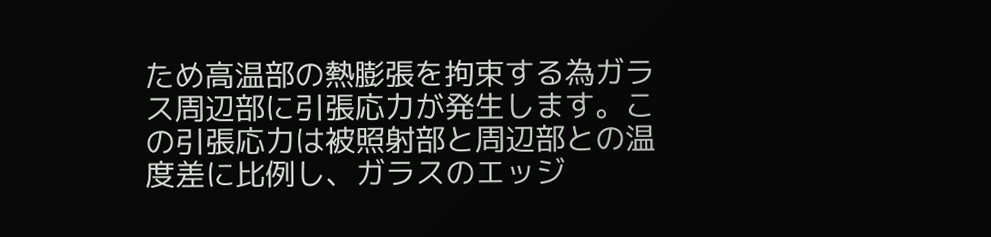ため高温部の熱膨張を拘束する為ガラス周辺部に引張応力が発生します。この引張応力は被照射部と周辺部との温度差に比例し、ガラスのエッジ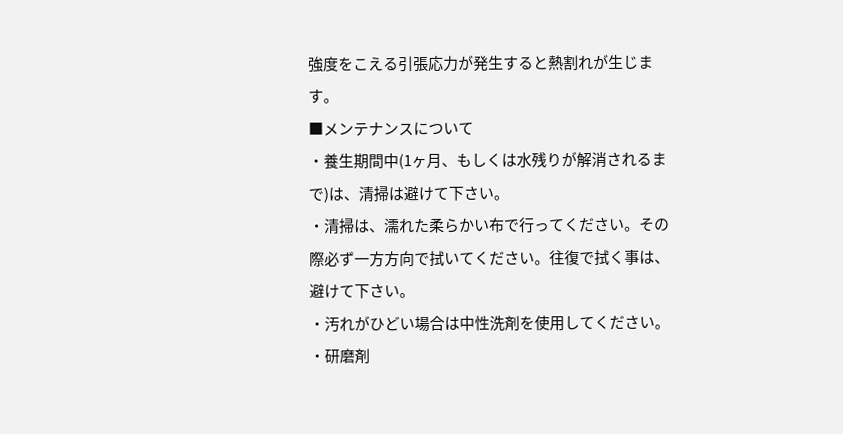強度をこえる引張応力が発生すると熱割れが生じます。
■メンテナンスについて
・養生期間中(1ヶ月、もしくは水残りが解消されるまで)は、清掃は避けて下さい。
・清掃は、濡れた柔らかい布で行ってください。その際必ず一方方向で拭いてください。往復で拭く事は、避けて下さい。
・汚れがひどい場合は中性洗剤を使用してください。
・研磨剤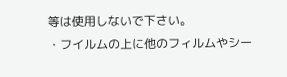等は使用しないで下さい。
・フイルムの上に他のフィルムやシー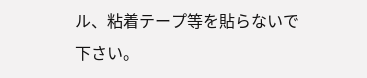ル、粘着テープ等を貼らないで下さい。